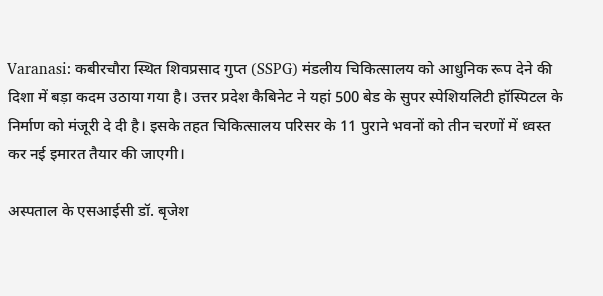Varanasi: कबीरचौरा स्थित शिवप्रसाद गुप्त (SSPG) मंडलीय चिकित्सालय को आधुनिक रूप देने की दिशा में बड़ा कदम उठाया गया है। उत्तर प्रदेश कैबिनेट ने यहां 500 बेड के सुपर स्पेशियलिटी हॉस्पिटल के निर्माण को मंजूरी दे दी है। इसके तहत चिकित्सालय परिसर के 11 पुराने भवनों को तीन चरणों में ध्वस्त कर नई इमारत तैयार की जाएगी।

अस्पताल के एसआईसी डॉ. बृजेश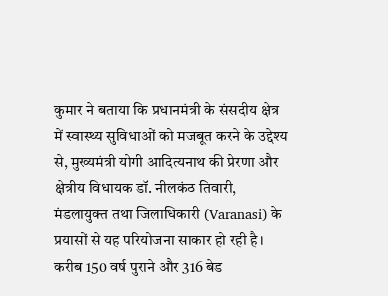कुमार ने बताया कि प्रधानमंत्री के संसदीय क्षेत्र में स्वास्थ्य सुविधाओं को मजबूत करने के उद्देश्य से, मुख्यमंत्री योगी आदित्यनाथ की प्रेरणा और क्षेत्रीय विधायक डॉ. नीलकंठ तिवारी, मंडलायुक्त तथा जिलाधिकारी (Varanasi) के प्रयासों से यह परियोजना साकार हो रही है। करीब 150 वर्ष पुराने और 316 बेड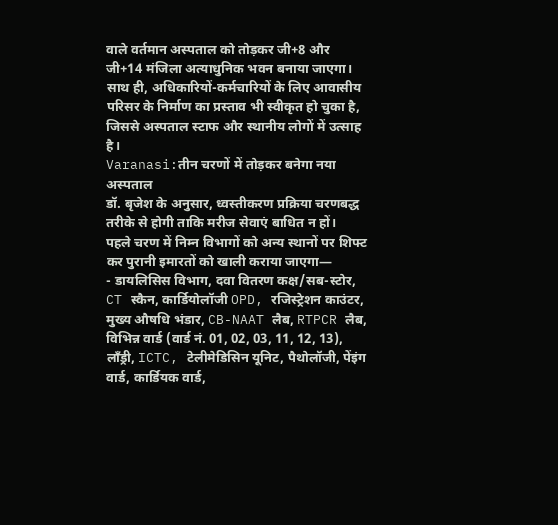वाले वर्तमान अस्पताल को तोड़कर जी+8 और जी+14 मंजिला अत्याधुनिक भवन बनाया जाएगा। साथ ही, अधिकारियों-कर्मचारियों के लिए आवासीय परिसर के निर्माण का प्रस्ताव भी स्वीकृत हो चुका है, जिससे अस्पताल स्टाफ और स्थानीय लोगों में उत्साह है।
Varanasi:तीन चरणों में तोड़कर बनेगा नया अस्पताल
डॉ. बृजेश के अनुसार, ध्वस्तीकरण प्रक्रिया चरणबद्ध तरीके से होगी ताकि मरीज सेवाएं बाधित न हों।
पहले चरण में निम्न विभागों को अन्य स्थानों पर शिफ्ट कर पुरानी इमारतों को खाली कराया जाएगा—
- डायलिसिस विभाग, दवा वितरण कक्ष/सब-स्टोर, CT स्कैन, कार्डियोलॉजी OPD, रजिस्ट्रेशन काउंटर, मुख्य औषधि भंडार, CB-NAAT लैब, RTPCR लैब, विभिन्न वार्ड (वार्ड नं. 01, 02, 03, 11, 12, 13), लाँड्री, ICTC, टेलीमेडिसिन यूनिट, पैथोलॉजी, पेंइंग वार्ड, कार्डियक वार्ड,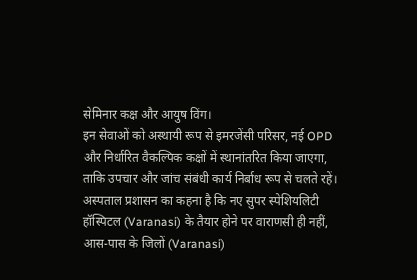सेमिनार कक्ष और आयुष विंग।
इन सेवाओं को अस्थायी रूप से इमरजेंसी परिसर, नई OPD और निर्धारित वैकल्पिक कक्षों में स्थानांतरित किया जाएगा, ताकि उपचार और जांच संबंधी कार्य निर्बाध रूप से चलते रहें।
अस्पताल प्रशासन का कहना है कि नए सुपर स्पेशियलिटी हॉस्पिटल (Varanasi) के तैयार होने पर वाराणसी ही नहीं, आस-पास के जिलों (Varanasi)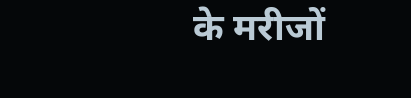के मरीजों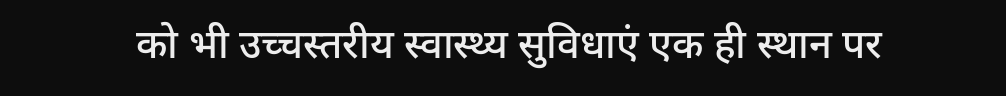को भी उच्चस्तरीय स्वास्थ्य सुविधाएं एक ही स्थान पर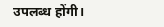उपलब्ध होंगी।